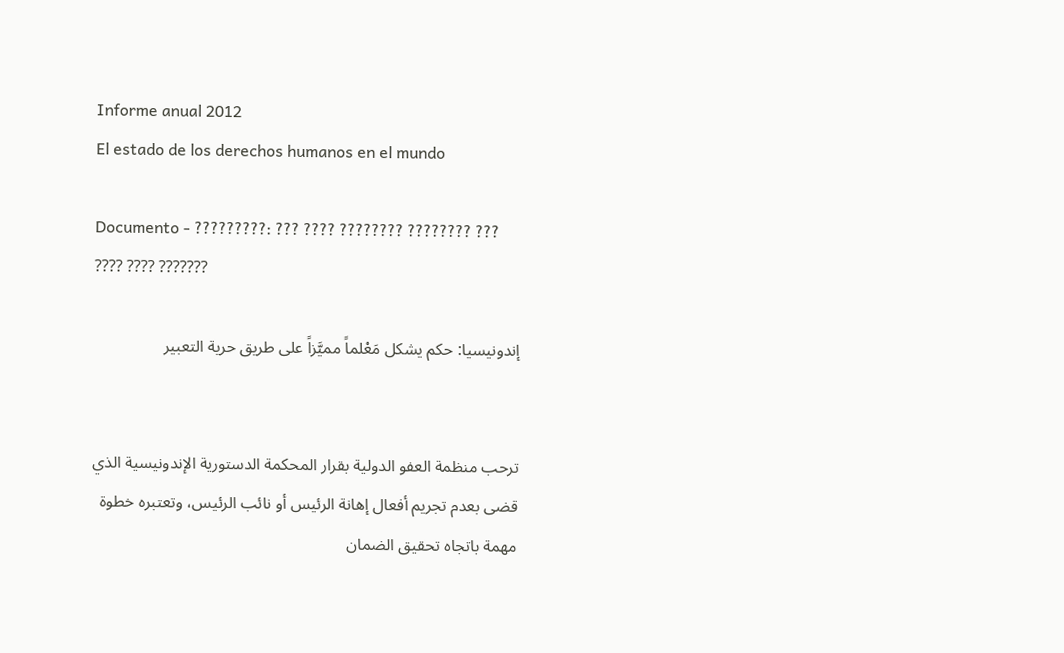Informe anual 2012
El estado de los derechos humanos en el mundo

Documento - ?????????: ??? ???? ???????? ???????? ??? ???? ???? ???????

إندونيسيا: حكم يشكل مَعْلماً مميَّزاً على طريق حرية التعبير


ترحب منظمة العفو الدولية بقرار المحكمة الدستورية الإندونيسية الذي قضى بعدم تجريم أفعال إهانة الرئيس أو نائب الرئيس، وتعتبره خطوة مهمة باتجاه تحقيق الضمان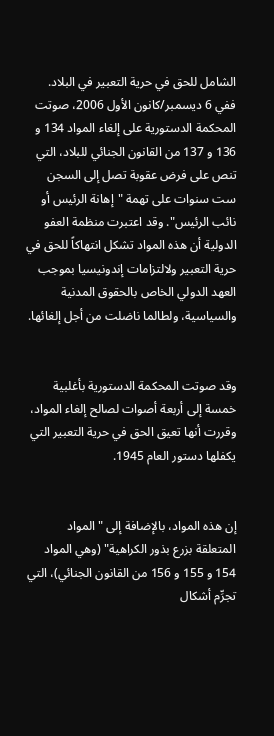الشامل للحق في حرية التعبير في البلاد. ففي 6 ديسمبر/كانون الأول 2006، صوتت المحكمة الدستورية على إلغاء المواد 134 و 136 و 137 من القانون الجنائي للبلاد، التي تنص على فرض عقوبة تصل إلى السجن ست سنوات على تهمة "إهانة الرئيس أو نائب الرئيس". وقد اعتبرت منظمة العفو الدولية أن هذه المواد تشكل انتهاكاً للحق في حرية التعبير ولالتزامات إندونيسيا بموجب العهد الدولي الخاص بالحقوق المدنية والسياسية، ولطالما ناضلت من أجل إلغائها.


وقد صوتت المحكمة الدستورية بأغلبية خمسة إلى أربعة أصوات لصالح إلغاء المواد، وقررت أنها تعيق الحق في حرية التعبير التي يكفلها دستور العام 1945.


إن هذه المواد، بالإضافة إلى "المواد المتعلقة بزرع بذور الكراهية" (وهي المواد 154 و 155 و 156 من القانون الجنائي)، التي تجرِّم أشكال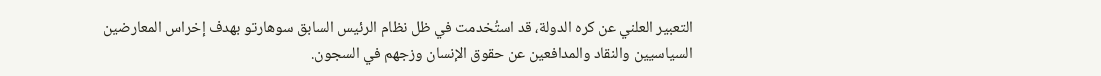التعبير العلني عن كره الدولة، قد استُخدمت في ظل نظام الرئيس السابق سوهارتو بهدف إخراس المعارضين السياسيين والنقاد والمدافعين عن حقوق الإنسان وزجهم في السجون.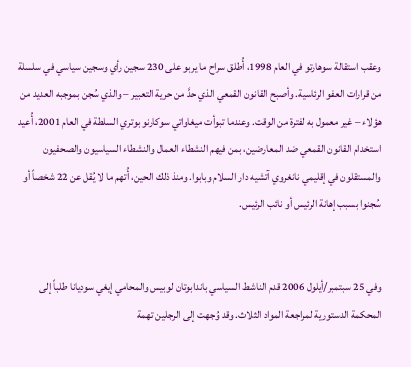وعقب استقالة سوهارتو في العام 1998، أُطلق سراح ما يربو على 230 سجين رأي وسجين سياسي في سلسلة من قرارات العفو الرئاسية. وأصبح القانون القمعي الذي حدَّ من حرية التعبير – والذي سُجن بموجبه العديد من هؤلاء – غير معمول به لفترة من الوقت. وعندما تبوأت ميغاواتي سوكارنو بوتري السلطة في العام 2001، أُعيد استخدام القانون القمعي ضد المعارضين، بمن فيهم النشطاء العمال والنشطاء السياسيون والصحفيون والمستقلون في إقليمي نانغروي آتشيه دار السلام وبابوا. ومنذ ذلك الحين، أُتهم ما لا يُقل عن 22 شخصاً أو سُجنوا بسبب إهانة الرئيس أو نائب الرئيس.


وفي 25 سبتمبر/أيلول 2006 قدم الناشط السياسي باندابوتان لوبيس والمحامي إيغي سوديانا طلباً إلى المحكمة الدستورية لمراجعة المواد الثلاث. وقد وُجهت إلى الرجلين تهمة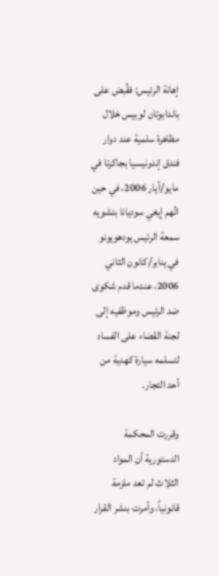إهانة الرئيس: فقُبض على باندابوتان لوبيس خلال مظاهرة سلمية عند دوار فندق إندونيسيا بجاكرتا في مايو/أيار 2006، في حين اتُهم إيغي سوديانا بتشويه سمعة الرئيس يودهويونو في يناير/كانون الثاني 2006، عندما قدم شكوى ضد الرئيس وموظفيه إلى لجنة القضاء على الفساد لتسلمه سيارة كهدية من أحد التجار.

وقررت المحكمة الدستورية أن المواد الثلاث لم تعد ملزمة قانونياً، وأمرت بنشر القرار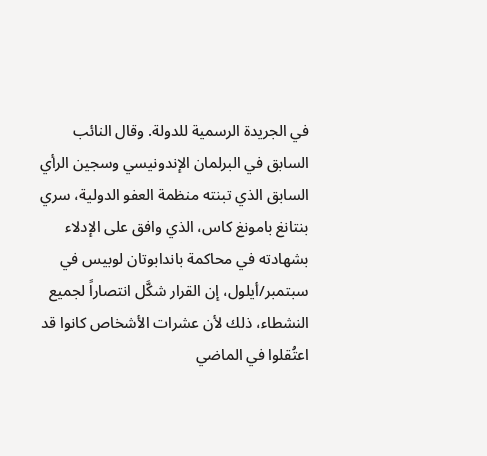في الجريدة الرسمية للدولة. وقال النائب السابق في البرلمان الإندونيسي وسجين الرأي السابق الذي تبنته منظمة العفو الدولية، سري بنتانغ بامونغ كاس، الذي وافق على الإدلاء بشهادته في محاكمة باندابوتان لوبيس في سبتمبر/أيلول، إن القرار شكَّل انتصاراً لجميع النشطاء، ذلك لأن عشرات الأشخاص كانوا قد اعتُقلوا في الماضي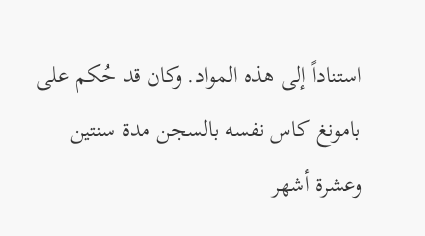استناداً إلى هذه المواد. وكان قد حُكم على بامونغ كاس نفسه بالسجن مدة سنتين وعشرة أشهر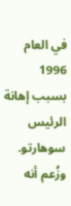في العام 1996 بسبب إهانة الرئيس سوهارتو. وزُعم أنه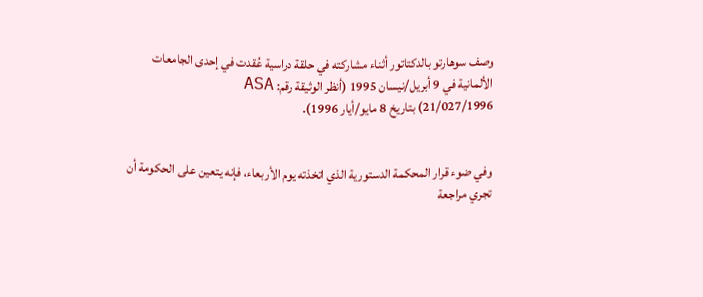وصف سوهارتو بالدكتاتور أثناء مشاركته في حلقة دراسية عُقدت في إحدى الجامعات الألمانية في 9 أبريل/نيسان 1995 (أنظر الوثيقة رقم: ASA 21/027/1996) بتاريخ 8 مايو/أيار 1996).


وفي ضوء قرار المحكمة الدستورية الذي اتخذته يوم الأربعاء، فإنه يتعين على الحكومة أن تجري مراجعة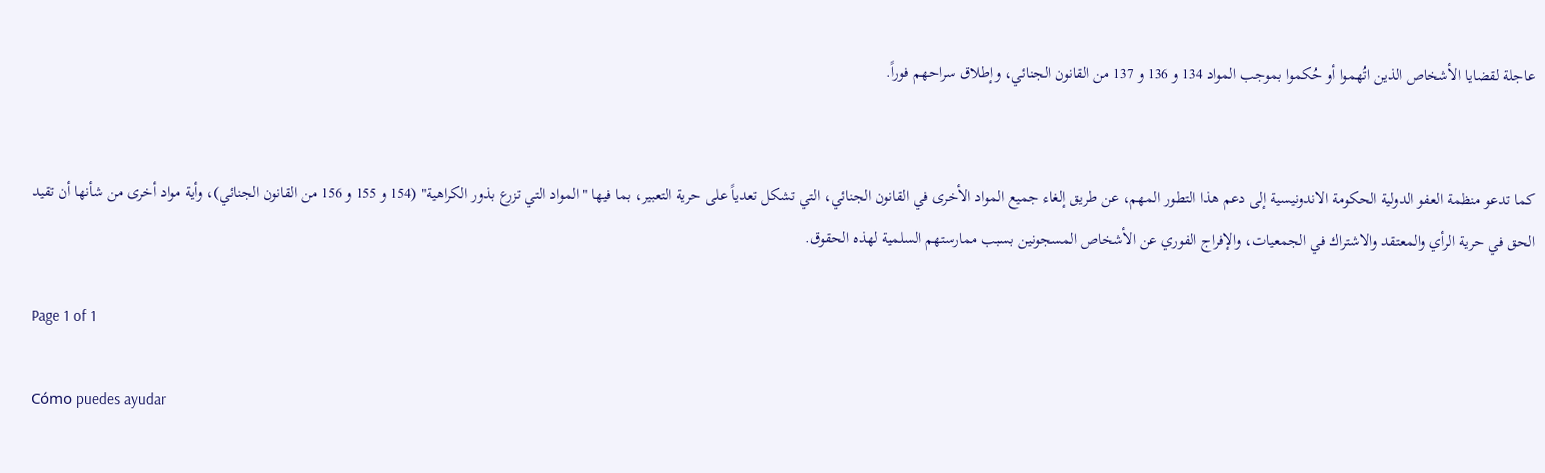عاجلة لقضايا الأشخاص الذين اتُهموا أو حُكموا بموجب المواد 134 و 136 و 137 من القانون الجنائي، وإطلاق سراحهم فوراً.


كما تدعو منظمة العفو الدولية الحكومة الاندونيسية إلى دعم هذا التطور المهم، عن طريق إلغاء جميع المواد الأخرى في القانون الجنائي، التي تشكل تعدياً على حرية التعبير، بما فيها "المواد التي تزرع بذور الكراهية" (154 و 155 و 156 من القانون الجنائي)، وأية مواد أخرى من شأنها أن تقيد الحق في حرية الرأي والمعتقد والاشتراك في الجمعيات، والإفراج الفوري عن الأشخاص المسجونين بسبب ممارستهم السلمية لهذه الحقوق.

Page 1 of 1

Cómo puedes ayudar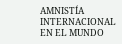AMNISTÍA INTERNACIONAL EN EL MUNDO